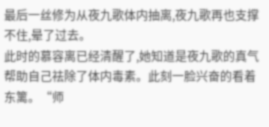最后一丝修为从夜九歌体内抽离,夜九歌再也支撑不住,晕了过去。
此时的慕容离已经清醒了,她知道是夜九歌的真气帮助自己祛除了体内毒素。此刻一脸兴奋的看着东篱。“师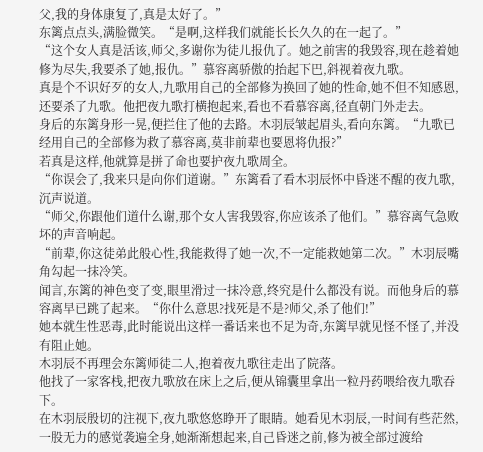父,我的身体康复了,真是太好了。”
东篱点点头,满脸微笑。“是啊,这样我们就能长长久久的在一起了。”
“这个女人真是活该,师父,多谢你为徒儿报仇了。她之前害的我毁容,现在趁着她修为尽失,我要杀了她,报仇。”慕容离骄傲的抬起下巴,斜视着夜九歌。
真是个不识好歹的女人,九歌用自己的全部修为换回了她的性命,她不但不知感恩,还要杀了九歌。他把夜九歌打横抱起来,看也不看慕容离,径直朝门外走去。
身后的东篱身形一晃,便拦住了他的去路。木羽辰皱起眉头,看向东篱。“九歌已经用自己的全部修为救了慕容离,莫非前辈也要恩将仇报?”
若真是这样,他就算是拼了命也要护夜九歌周全。
“你误会了,我来只是向你们道谢。”东篱看了看木羽辰怀中昏迷不醒的夜九歌,沉声说道。
“师父,你跟他们道什么谢,那个女人害我毁容,你应该杀了他们。”慕容离气急败坏的声音响起。
“前辈,你这徒弟此般心性,我能救得了她一次,不一定能救她第二次。”木羽辰嘴角勾起一抹冷笑。
闻言,东篱的神色变了变,眼里滑过一抹冷意,终究是什么都没有说。而他身后的慕容离早已跳了起来。“你什么意思?找死是不是?师父,杀了他们!”
她本就生性恶毒,此时能说出这样一番话来也不足为奇,东篱早就见怪不怪了,并没有阻止她。
木羽辰不再理会东篱师徒二人,抱着夜九歌往走出了院落。
他找了一家客栈,把夜九歌放在床上之后,便从锦囊里拿出一粒丹药喂给夜九歌吞下。
在木羽辰殷切的注视下,夜九歌悠悠睁开了眼睛。她看见木羽辰,一时间有些茫然,一股无力的感觉袭遍全身,她渐渐想起来,自己昏迷之前,修为被全部过渡给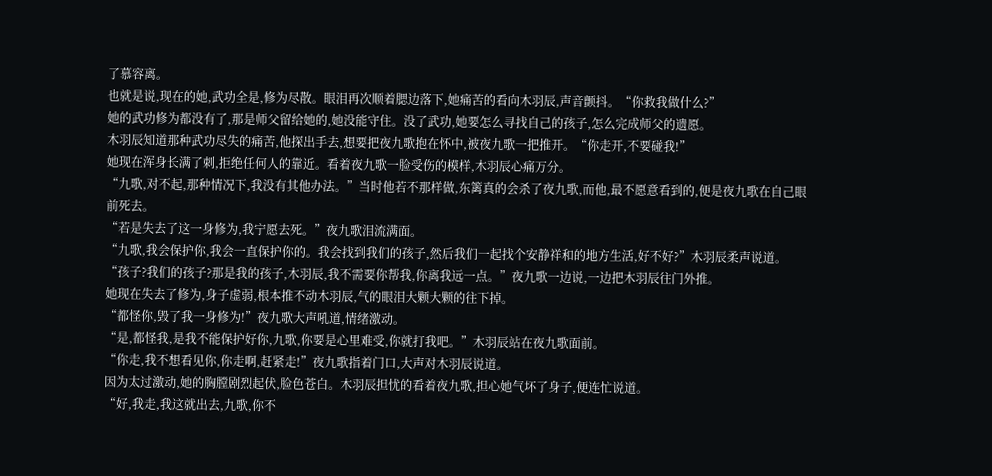了慕容离。
也就是说,现在的她,武功全是,修为尽散。眼泪再次顺着腮边落下,她痛苦的看向木羽辰,声音颤抖。“你救我做什么?”
她的武功修为都没有了,那是师父留给她的,她没能守住。没了武功,她要怎么寻找自己的孩子,怎么完成师父的遗愿。
木羽辰知道那种武功尽失的痛苦,他探出手去,想要把夜九歌抱在怀中,被夜九歌一把推开。“你走开,不要碰我!”
她现在浑身长满了刺,拒绝任何人的靠近。看着夜九歌一脸受伤的模样,木羽辰心痛万分。
“九歌,对不起,那种情况下,我没有其他办法。”当时他若不那样做,东篱真的会杀了夜九歌,而他,最不愿意看到的,便是夜九歌在自己眼前死去。
“若是失去了这一身修为,我宁愿去死。”夜九歌泪流满面。
“九歌,我会保护你,我会一直保护你的。我会找到我们的孩子,然后我们一起找个安静祥和的地方生活,好不好?”木羽辰柔声说道。
“孩子?我们的孩子?那是我的孩子,木羽辰,我不需要你帮我,你离我远一点。”夜九歌一边说,一边把木羽辰往门外推。
她现在失去了修为,身子虚弱,根本推不动木羽辰,气的眼泪大颗大颗的往下掉。
“都怪你,毁了我一身修为!”夜九歌大声吼道,情绪激动。
“是,都怪我,是我不能保护好你,九歌,你要是心里难受,你就打我吧。”木羽辰站在夜九歌面前。
“你走,我不想看见你,你走啊,赶紧走!”夜九歌指着门口,大声对木羽辰说道。
因为太过激动,她的胸膛剧烈起伏,脸色苍白。木羽辰担忧的看着夜九歌,担心她气坏了身子,便连忙说道。
“好,我走,我这就出去,九歌,你不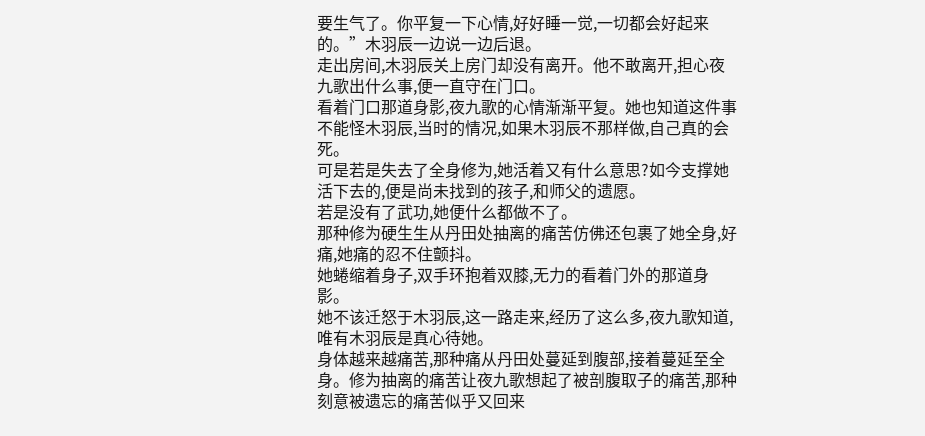要生气了。你平复一下心情,好好睡一觉,一切都会好起来的。”木羽辰一边说一边后退。
走出房间,木羽辰关上房门却没有离开。他不敢离开,担心夜九歌出什么事,便一直守在门口。
看着门口那道身影,夜九歌的心情渐渐平复。她也知道这件事不能怪木羽辰,当时的情况,如果木羽辰不那样做,自己真的会死。
可是若是失去了全身修为,她活着又有什么意思?如今支撑她活下去的,便是尚未找到的孩子,和师父的遗愿。
若是没有了武功,她便什么都做不了。
那种修为硬生生从丹田处抽离的痛苦仿佛还包裹了她全身,好痛,她痛的忍不住颤抖。
她蜷缩着身子,双手环抱着双膝,无力的看着门外的那道身影。
她不该迁怒于木羽辰,这一路走来,经历了这么多,夜九歌知道,唯有木羽辰是真心待她。
身体越来越痛苦,那种痛从丹田处蔓延到腹部,接着蔓延至全身。修为抽离的痛苦让夜九歌想起了被剖腹取子的痛苦,那种刻意被遗忘的痛苦似乎又回来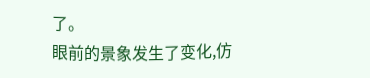了。
眼前的景象发生了变化,仿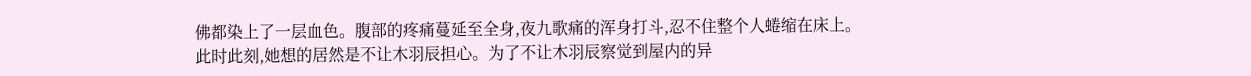佛都染上了一层血色。腹部的疼痛蔓延至全身,夜九歌痛的浑身打斗,忍不住整个人蜷缩在床上。
此时此刻,她想的居然是不让木羽辰担心。为了不让木羽辰察觉到屋内的异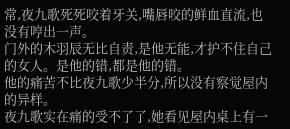常,夜九歌死死咬着牙关,嘴唇咬的鲜血直流,也没有哼出一声。
门外的木羽辰无比自责,是他无能,才护不住自己的女人。是他的错,都是他的错。
他的痛苦不比夜九歌少半分,所以没有察觉屋内的异样。
夜九歌实在痛的受不了了,她看见屋内桌上有一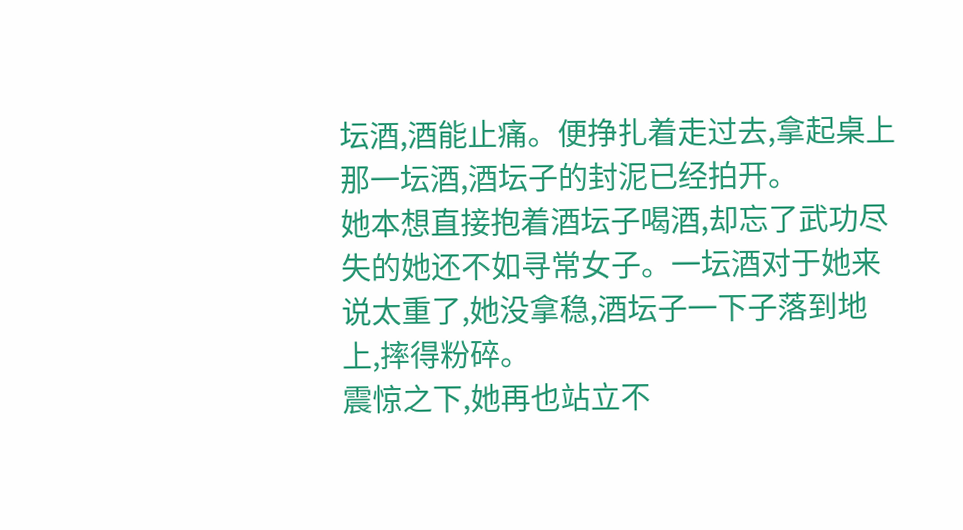坛酒,酒能止痛。便挣扎着走过去,拿起桌上那一坛酒,酒坛子的封泥已经拍开。
她本想直接抱着酒坛子喝酒,却忘了武功尽失的她还不如寻常女子。一坛酒对于她来说太重了,她没拿稳,酒坛子一下子落到地上,摔得粉碎。
震惊之下,她再也站立不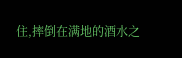住,摔倒在满地的酒水之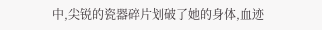中,尖锐的瓷器碎片划破了她的身体,血迹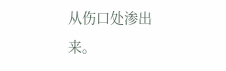从伤口处渗出来。